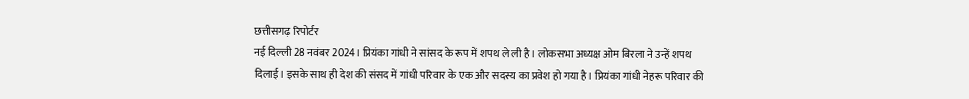छत्तीसगढ़ रिपोर्टर
नई दिल्ली 28 नवंबर 2024। प्रियंका गांधी ने सांसद के रूप में शपथ ले ली है। लोकसभा अध्यक्ष ओम बिरला ने उन्हें शपथ दिलाई। इसके साथ ही देश की संसद में गांधी परिवार के एक और सदस्य का प्रवेश हो गया है। प्रियंका गांधी नेहरू परिवार की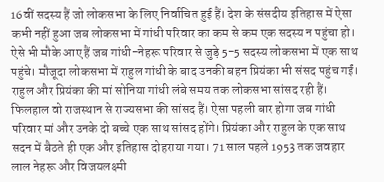16वीं सदस्य हैं जो लोकसभा के लिए निर्वाचित हुई हैं। देश के संसदीय इतिहास में ऐसा कभी नहीं हुआ जब लोकसभा में गांधी परिवार का कम से कम एक सदस्य न पहुंचा हो। ऐसे भी मौके आए हैं जब गांधी-नेहरू परिवार से जुड़े 5-5 सदस्य लोकसभा में एक साथ पहुंचे। मौजूदा लोकसभा में राहुल गांधी के बाद उनकी बहन प्रियंका भी संसद पहुंच गईं। राहुल और प्रियंका की मां सोनिया गांधी लंबे समय तक लोकसभा सांसद रही हैं। फिलहाल वो राजस्थान से राज्यसभा की सांसद हैं। ऐसा पहली बार होगा जब गांधी परिवार मां और उनके दो बच्चे एक साथ सांसद होंगे। प्रियंका और राहुल के एक साथ सदन में बैठते ही एक और इतिहास दोहराया गया। 71 साल पहले 1953 तक जवहार लाल नेहरू और विजयलक्ष्मी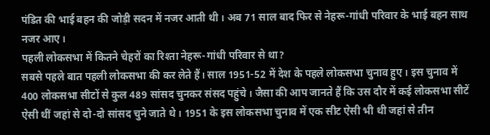पंडित की भाई बहन की जोड़ी सदन में नजर आती थी। अब 71 साल बाद फिर से नेहरू-गांधी परिवार के भाई बहन साथ नजर आए।
पहली लोकसभा में कितने चेहरों का रिश्ता नेहरू-गांधी परिवार से था?
सबसे पहले बात पहली लोकसभा की कर लेते हैं। साल 1951-52 में देश के पहले लोकसभा चुनाव हुए। इस चुनाव में 400 लोकसभा सीटों से कुल 489 सांसद चुनकर संसद पहुंचे। जैसा की आप जानते हैं कि उस दौर में कई लोकसभा सीटें ऐसी थीं जहां से दो-दो सांसद चुने जाते थे। 1951 के इस लोकसभा चुनाव में एक सीट ऐसी भी थी जहां से तीन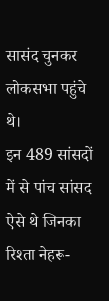सासंद चुनकर लोकसभा पहुंचे थे।
इन 489 सांसदों में से पांच सांसद ऐसे थे जिनका रिश्ता नेहरू-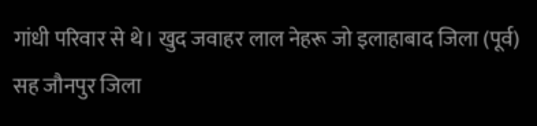गांधी परिवार से थे। खुद जवाहर लाल नेहरू जो इलाहाबाद जिला (पूर्व) सह जौनपुर जिला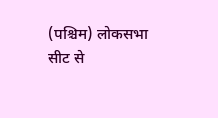(पश्चिम) लोकसभा सीट से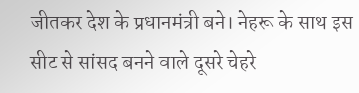जीतकर देश के प्रधानमंत्री बने। नेहरू के साथ इस सीट से सांसद बनने वाले दूसरे चेहरे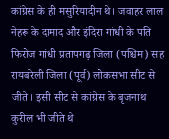कांग्रेस के ही मसुरियादीन थे। जवाहर लाल नेहरू के दामाद और इंदिरा गांधी के पति फिरोज गांधी प्रतापगढ़ जिला (पश्चिम) सह रायबरेली जिला (पूर्व) लोकसभा सीट से जीते। इसी सीट से कांग्रेस के बृजनाथ कुरील भी जीते थे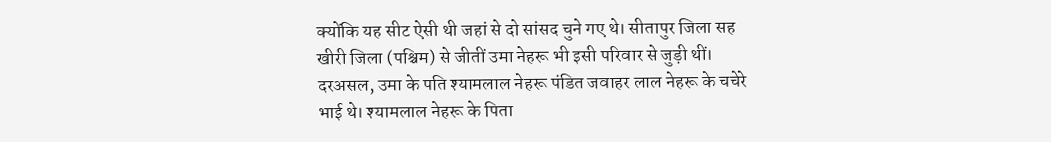क्योंकि यह सीट ऐसी थी जहां से दो सांसद चुने गए थे। सीतापुर जिला सह खीरी जिला (पश्चिम) से जीतीं उमा नेहरू भी इसी परिवार से जुड़ी थीं। दरअसल, उमा के पति श्यामलाल नेहरू पंडित जवाहर लाल नेहरू के चचेरे भाई थे। श्यामलाल नेहरू के पिता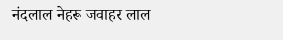नंदलाल नेहरू जवाहर लाल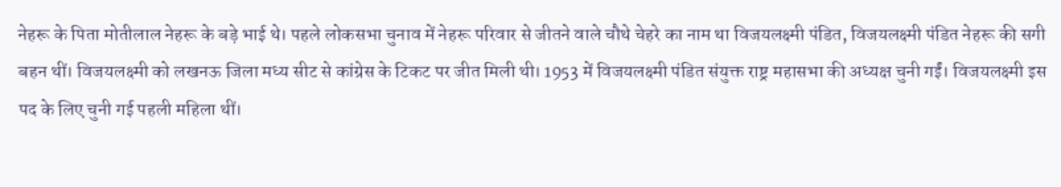नेहरू के पिता मोतीलाल नेहरू के बड़े भाई थे। पहले लोकसभा चुनाव में नेहरू परिवार से जीतने वाले चौथे चेहरे का नाम था विजयलक्ष्मी पंडित, विजयलक्ष्मी पंडित नेहरू की सगी बहन थीं। विजयलक्ष्मी को लखनऊ जिला मध्य सीट से कांग्रेस के टिकट पर जीत मिली थी। 1953 में विजयलक्ष्मी पंडित संयुक्त राष्ट्र महासभा की अध्यक्ष चुनी गईं। विजयलक्ष्मी इस पद के लिए चुनी गई पहली महिला थीं।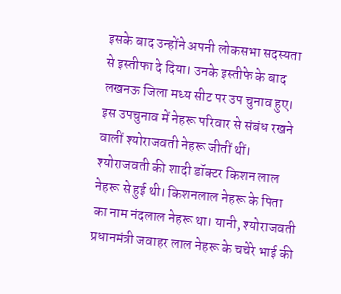इसके बाद उन्होंने अपनी लोकसभा सदस्यता से इस्तीफा दे दिया। उनके इस्तीफे के बाद लखनऊ जिला मध्य सीट पर उप चुनाव हुए।
इस उपचुनाव में नेहरू परिवार से संबंध रखने वालीं श्योराजवती नेहरू जीतीं थीं। श्योराजवती की शादी डॉक्टर किशन लाल नेहरू से हुई थी। किशनलाल नेहरू के पिता का नाम नंदलाल नेहरू था। यानी, श्योराजवती प्रधानमंत्री जवाहर लाल नेहरू के चचेरे भाई की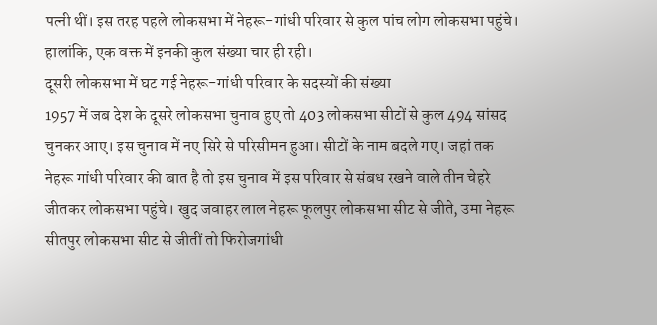पत्नी थीं। इस तरह पहले लोकसभा में नेहरू-गांधी परिवार से कुल पांच लोग लोकसभा पहुंचे। हालांकि, एक वक्त में इनकी कुल संख्या चार ही रही।
दूसरी लोकसभा में घट गई नेहरू-गांधी परिवार के सदस्यों की संख्या
1957 में जब देश के दूसरे लोकसभा चुनाव हुए तो 403 लोकसभा सीटों से कुल 494 सांसद चुनकर आए। इस चुनाव में नए सिरे से परिसीमन हुआ। सीटों के नाम बदले गए। जहां तक नेहरू गांधी परिवार की बात है तो इस चुनाव में इस परिवार से संबध रखने वाले तीन चेहरे जीतकर लोकसभा पहुंचे। खुद जवाहर लाल नेहरू फूलपुर लोकसभा सीट से जीते, उमा नेहरू सीतपुर लोकसभा सीट से जीतीं तो फिरोजगांधी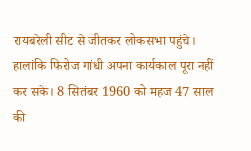रायबरेली सीट से जीतकर लोकसभा पहुंचे। हालांकि फिरोज गांधी अपना कार्यकाल पूरा नहीं कर सके। 8 सितंबर 1960 को महज 47 साल की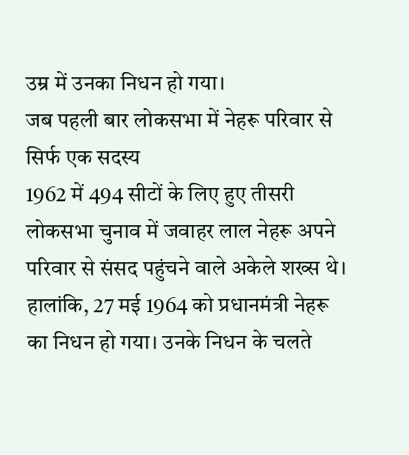उम्र में उनका निधन हो गया।
जब पहली बार लोकसभा में नेहरू परिवार से सिर्फ एक सदस्य
1962 में 494 सीटों के लिए हुए तीसरी लोकसभा चुनाव में जवाहर लाल नेहरू अपने परिवार से संसद पहुंचने वाले अकेले शख्स थे। हालांकि, 27 मई 1964 को प्रधानमंत्री नेहरू का निधन हो गया। उनके निधन के चलते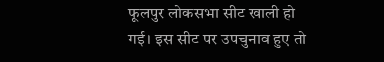फूलपुर लोकसभा सीट खाली हो गई। इस सीट पर उपचुनाव हुए तो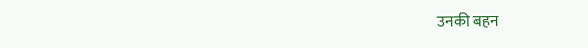उनकी बहन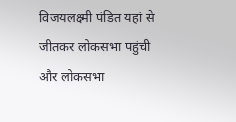विजयलक्ष्मी पंडित यहां से जीतकर लोकसभा पहुंची और लोकसभा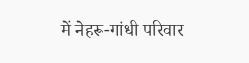में नेहरू-गांधी परिवार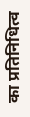का प्रतिनिधित्व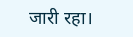जारी रहा।